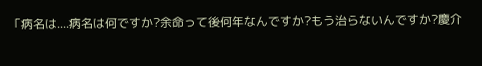「病名は....病名は何ですか?余命って後何年なんですか?もう治らないんですか?慶介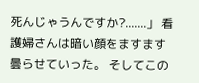死んじゃうんですか?.......」 看護婦さんは暗い顔をますます曇らせていった。 そしてこの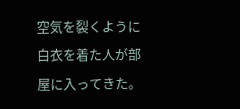空気を裂くように白衣を着た人が部屋に入ってきた。